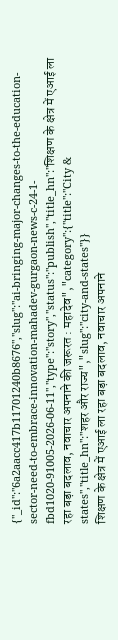{"_id":"6a2aacc417b11701240b8676","slug":"ai-bringing-major-changes-to-the-education-sector-need-to-embrace-innovation-mahadev-gurgaon-news-c-24-1-fbd1020-91005-2026-06-11","type":"story","status":"publish","title_hn":"शिक्षण के क्षेत्र में एआई ला रहा बड़ा बदलाव, नवाचार अपनाने की जरूरत : महादेव","category":{"title":"City & states","title_hn":"शहर और राज्य","slug":"city-and-states"}}
शिक्षण के क्षेत्र में एआई ला रहा बड़ा बदलाव, नवाचार अपनाने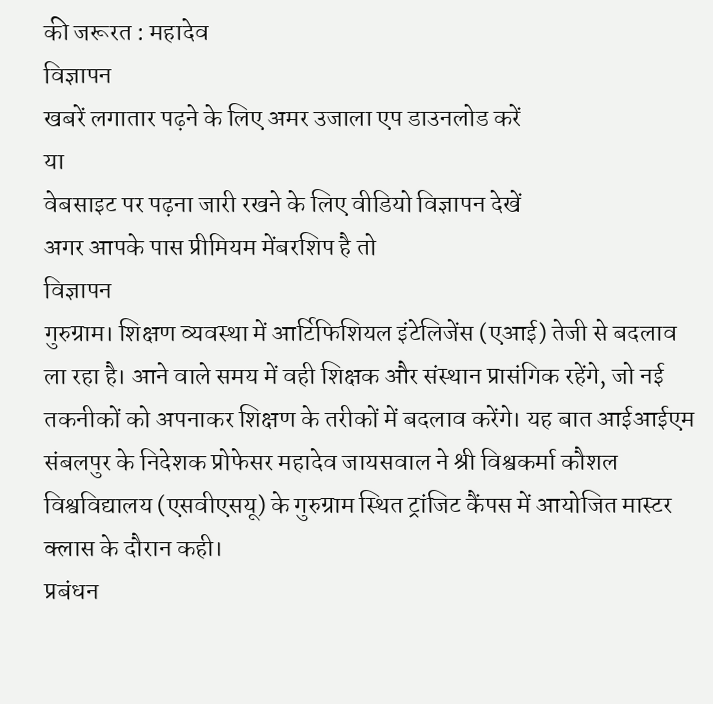की जरूरत : महादेव
विज्ञापन
खबरें लगातार पढ़ने के लिए अमर उजाला एप डाउनलोड करें
या
वेबसाइट पर पढ़ना जारी रखने के लिए वीडियो विज्ञापन देखें
अगर आपके पास प्रीमियम मेंबरशिप है तो
विज्ञापन
गुरुग्राम। शिक्षण व्यवस्था में आर्टिफिशियल इंटेलिजेंस (एआई) तेजी से बदलाव ला रहा है। आने वाले समय में वही शिक्षक और संस्थान प्रासंगिक रहेंगे, जो नई तकनीकों को अपनाकर शिक्षण के तरीकों में बदलाव करेंगे। यह बात आईआईएम संबलपुर के निदेशक प्रोफेसर महादेव जायसवाल ने श्री विश्वकर्मा कौशल विश्वविद्यालय (एसवीएसयू) के गुरुग्राम स्थित ट्रांजिट कैंपस में आयोजित मास्टर क्लास के दौरान कही।
प्रबंधन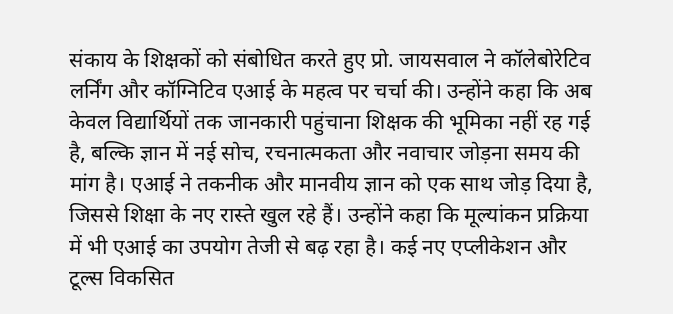संकाय के शिक्षकों को संबोधित करते हुए प्रो. जायसवाल ने कॉलेबोरेटिव लर्निंग और कॉग्निटिव एआई के महत्व पर चर्चा की। उन्होंने कहा कि अब केवल विद्यार्थियों तक जानकारी पहुंचाना शिक्षक की भूमिका नहीं रह गई है, बल्कि ज्ञान में नई सोच, रचनात्मकता और नवाचार जोड़ना समय की मांग है। एआई ने तकनीक और मानवीय ज्ञान को एक साथ जोड़ दिया है, जिससे शिक्षा के नए रास्ते खुल रहे हैं। उन्होंने कहा कि मूल्यांकन प्रक्रिया में भी एआई का उपयोग तेजी से बढ़ रहा है। कई नए एप्लीकेशन और टूल्स विकसित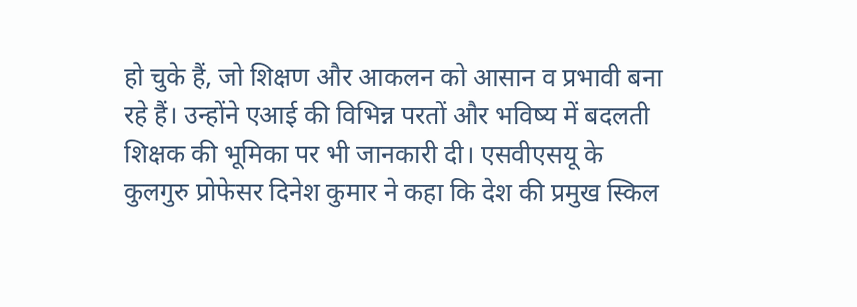हो चुके हैं, जो शिक्षण और आकलन को आसान व प्रभावी बना रहे हैं। उन्होंने एआई की विभिन्न परतों और भविष्य में बदलती शिक्षक की भूमिका पर भी जानकारी दी। एसवीएसयू के कुलगुरु प्रोफेसर दिनेश कुमार ने कहा कि देश की प्रमुख स्किल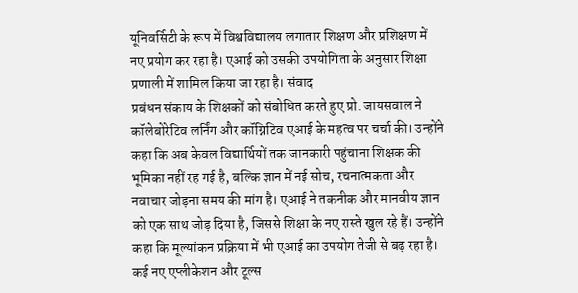यूनिवर्सिटी के रूप में विश्वविद्यालय लगातार शिक्षण और प्रशिक्षण में नए प्रयोग कर रहा है। एआई को उसकी उपयोगिता के अनुसार शिक्षा प्रणाली में शामिल किया जा रहा है। संवाद
प्रबंधन संकाय के शिक्षकों को संबोधित करते हुए प्रो. जायसवाल ने कॉलेबोरेटिव लर्निंग और कॉग्निटिव एआई के महत्व पर चर्चा की। उन्होंने कहा कि अब केवल विद्यार्थियों तक जानकारी पहुंचाना शिक्षक की भूमिका नहीं रह गई है, बल्कि ज्ञान में नई सोच, रचनात्मकता और नवाचार जोड़ना समय की मांग है। एआई ने तकनीक और मानवीय ज्ञान को एक साथ जोड़ दिया है, जिससे शिक्षा के नए रास्ते खुल रहे हैं। उन्होंने कहा कि मूल्यांकन प्रक्रिया में भी एआई का उपयोग तेजी से बढ़ रहा है। कई नए एप्लीकेशन और टूल्स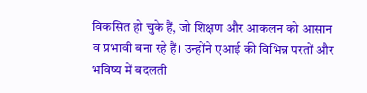विकसित हो चुके हैं, जो शिक्षण और आकलन को आसान व प्रभावी बना रहे हैं। उन्होंने एआई की विभिन्न परतों और भविष्य में बदलती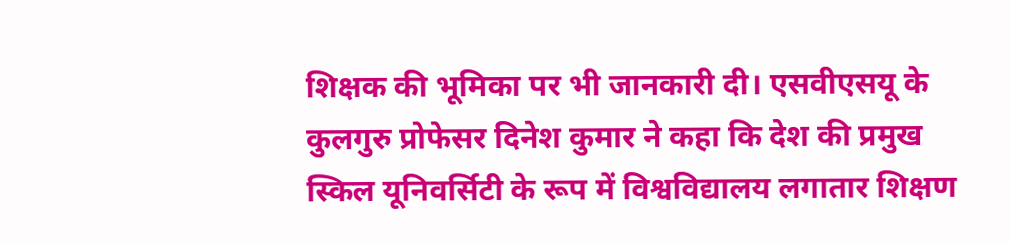शिक्षक की भूमिका पर भी जानकारी दी। एसवीएसयू के कुलगुरु प्रोफेसर दिनेश कुमार ने कहा कि देश की प्रमुख स्किल यूनिवर्सिटी के रूप में विश्वविद्यालय लगातार शिक्षण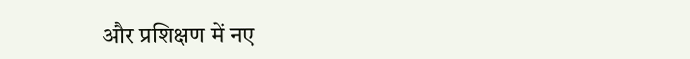और प्रशिक्षण में नए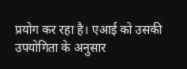प्रयोग कर रहा है। एआई को उसकी उपयोगिता के अनुसार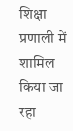शिक्षा प्रणाली में शामिल किया जा रहा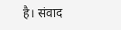है। संवाद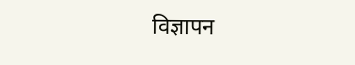विज्ञापन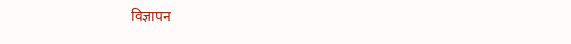विज्ञापन